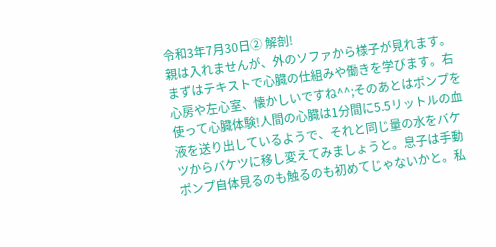令和3年7月30日② 解剖!
親は入れませんが、外のソファから様子が見れます。まずはテキストで心臓の仕組みや働きを学びます。右心房や左心室、懐かしいですね^^;そのあとはポンプを使って心臓体験!人間の心臓は1分間に5.5リットルの血液を送り出しているようで、それと同じ量の水をバケツからバケツに移し変えてみましょうと。息子は手動ポンプ自体見るのも触るのも初めてじゃないかと。私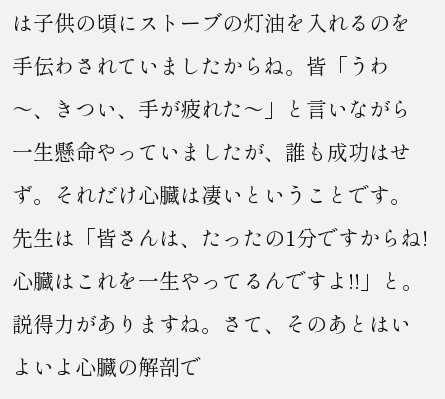は子供の頃にストーブの灯油を入れるのを手伝わされていましたからね。皆「うわ〜、きつい、手が疲れた〜」と言いながら一生懸命やっていましたが、誰も成功はせず。それだけ心臓は凄いということです。先生は「皆さんは、たったの1分ですからね!心臓はこれを一生やってるんですよ!!」と。説得力がありますね。さて、そのあとはいよいよ心臓の解剖で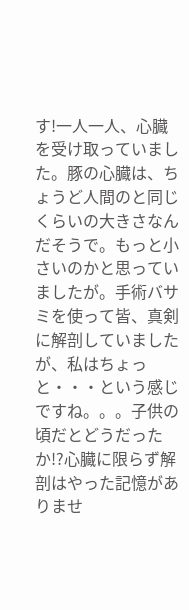す!一人一人、心臓を受け取っていました。豚の心臓は、ちょうど人間のと同じくらいの大きさなんだそうで。もっと小さいのかと思っていましたが。手術バサミを使って皆、真剣に解剖していましたが、私はちょっと・・・という感じですね。。。子供の頃だとどうだったか!?心臓に限らず解剖はやった記憶がありませ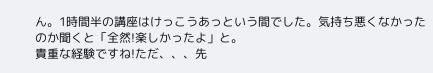ん。1時間半の講座はけっこうあっという間でした。気持ち悪くなかったのか聞くと「全然!楽しかったよ」と。
貴重な経験ですね!ただ、、、先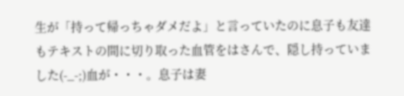生が「持って帰っちゃダメだよ」と言っていたのに息子も友達もテキストの間に切り取った血管をはさんで、隠し持っていました(-_-;)血が・・・。息子は妻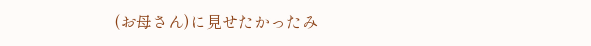(お母さん)に見せたかったみ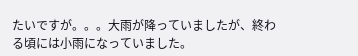たいですが。。。大雨が降っていましたが、終わる頃には小雨になっていました。